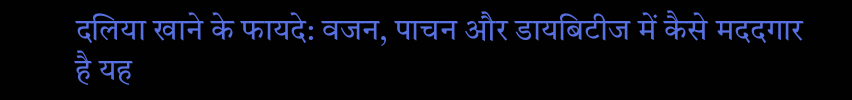दलिया खाने के फायदे: वजन, पाचन और डायबिटीज में कैसे मददगार है यह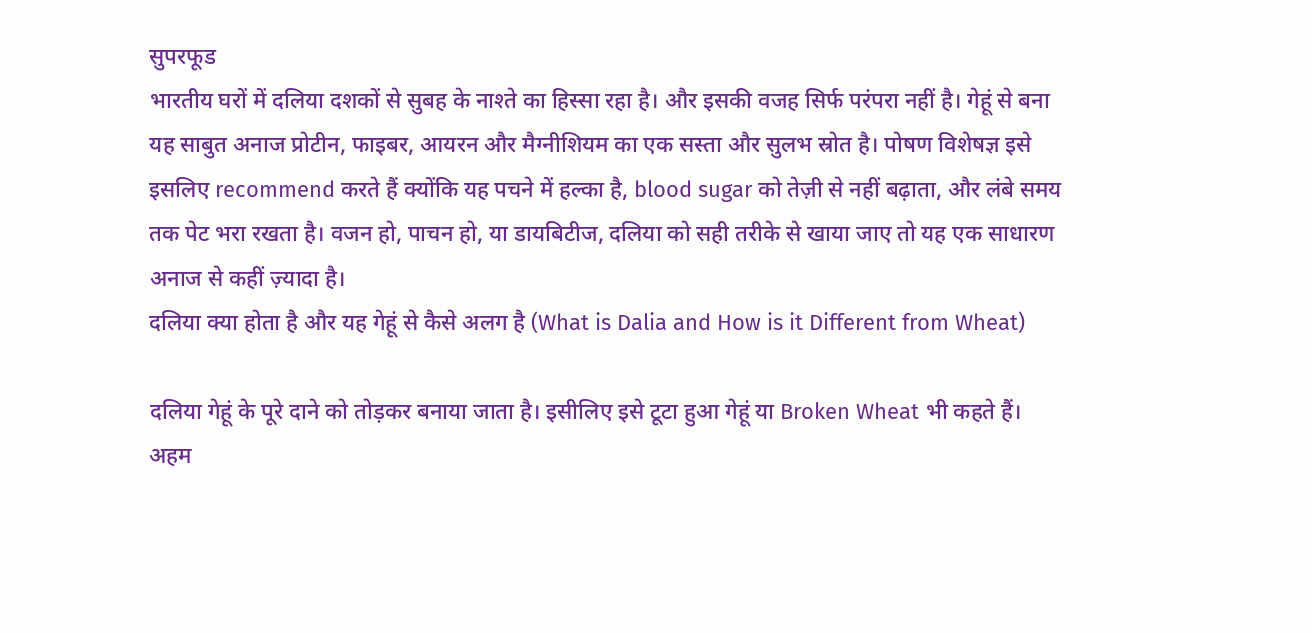सुपरफूड
भारतीय घरों में दलिया दशकों से सुबह के नाश्ते का हिस्सा रहा है। और इसकी वजह सिर्फ परंपरा नहीं है। गेहूं से बना यह साबुत अनाज प्रोटीन, फाइबर, आयरन और मैग्नीशियम का एक सस्ता और सुलभ स्रोत है। पोषण विशेषज्ञ इसे इसलिए recommend करते हैं क्योंकि यह पचने में हल्का है, blood sugar को तेज़ी से नहीं बढ़ाता, और लंबे समय तक पेट भरा रखता है। वजन हो, पाचन हो, या डायबिटीज, दलिया को सही तरीके से खाया जाए तो यह एक साधारण अनाज से कहीं ज़्यादा है।
दलिया क्या होता है और यह गेहूं से कैसे अलग है (What is Dalia and How is it Different from Wheat)

दलिया गेहूं के पूरे दाने को तोड़कर बनाया जाता है। इसीलिए इसे टूटा हुआ गेहूं या Broken Wheat भी कहते हैं। अहम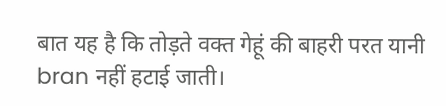बात यह है कि तोड़ते वक्त गेहूं की बाहरी परत यानी bran नहीं हटाई जाती।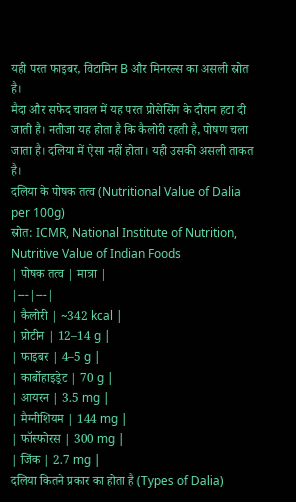यही परत फाइबर, विटामिन B और मिनरल्स का असली स्रोत है।
मैदा और सफेद चावल में यह परत प्रोसेसिंग के दौरान हटा दी जाती है। नतीजा यह होता है कि कैलोरी रहती है, पोषण चला जाता है। दलिया में ऐसा नहीं होता। यही उसकी असली ताकत है।
दलिया के पोषक तत्व (Nutritional Value of Dalia per 100g)
स्रोत: ICMR, National Institute of Nutrition, Nutritive Value of Indian Foods
| पोषक तत्व | मात्रा |
|---|---|
| कैलोरी | ~342 kcal |
| प्रोटीन | 12–14 g |
| फाइबर | 4–5 g |
| कार्बोहाइड्रेट | 70 g |
| आयरन | 3.5 mg |
| मैग्नीशियम | 144 mg |
| फॉस्फोरस | 300 mg |
| जिंक | 2.7 mg |
दलिया कितने प्रकार का होता है (Types of Dalia)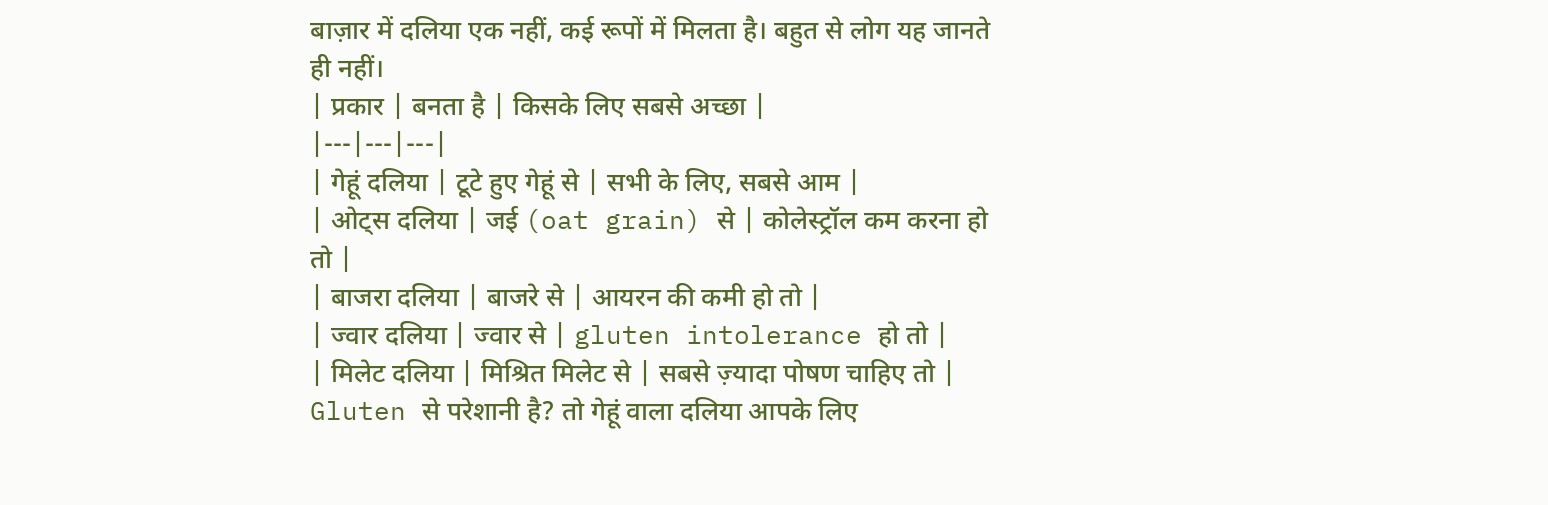बाज़ार में दलिया एक नहीं, कई रूपों में मिलता है। बहुत से लोग यह जानते ही नहीं।
| प्रकार | बनता है | किसके लिए सबसे अच्छा |
|---|---|---|
| गेहूं दलिया | टूटे हुए गेहूं से | सभी के लिए, सबसे आम |
| ओट्स दलिया | जई (oat grain) से | कोलेस्ट्रॉल कम करना हो तो |
| बाजरा दलिया | बाजरे से | आयरन की कमी हो तो |
| ज्वार दलिया | ज्वार से | gluten intolerance हो तो |
| मिलेट दलिया | मिश्रित मिलेट से | सबसे ज़्यादा पोषण चाहिए तो |
Gluten से परेशानी है? तो गेहूं वाला दलिया आपके लिए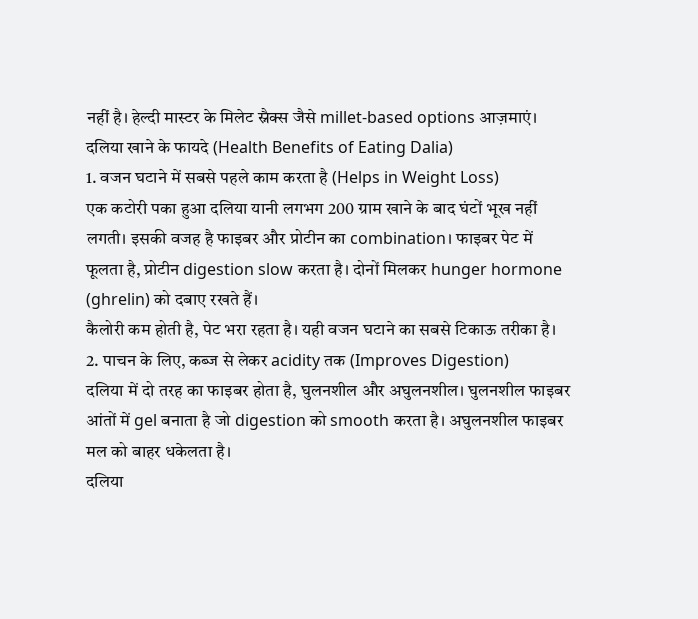नहीं है। हेल्दी मास्टर के मिलेट स्नैक्स जैसे millet-based options आज़माएं।
दलिया खाने के फायदे (Health Benefits of Eating Dalia)
1. वजन घटाने में सबसे पहले काम करता है (Helps in Weight Loss)
एक कटोरी पका हुआ दलिया यानी लगभग 200 ग्राम खाने के बाद घंटों भूख नहीं लगती। इसकी वजह है फाइबर और प्रोटीन का combination। फाइबर पेट में फूलता है, प्रोटीन digestion slow करता है। दोनों मिलकर hunger hormone (ghrelin) को दबाए रखते हैं।
कैलोरी कम होती है, पेट भरा रहता है। यही वजन घटाने का सबसे टिकाऊ तरीका है।
2. पाचन के लिए, कब्ज से लेकर acidity तक (Improves Digestion)
दलिया में दो तरह का फाइबर होता है, घुलनशील और अघुलनशील। घुलनशील फाइबर आंतों में gel बनाता है जो digestion को smooth करता है। अघुलनशील फाइबर मल को बाहर धकेलता है।
दलिया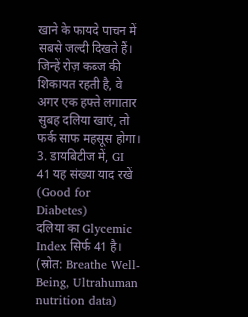खाने के फायदे पाचन में सबसे जल्दी दिखते हैं। जिन्हें रोज़ कब्ज की शिकायत रहती है, वे अगर एक हफ्ते लगातार सुबह दलिया खाएं, तो फर्क साफ महसूस होगा।
3. डायबिटीज में, GI 41 यह संख्या याद रखें (Good for Diabetes)
दलिया का Glycemic Index सिर्फ 41 है। (स्रोत: Breathe Well-Being, Ultrahuman nutrition data)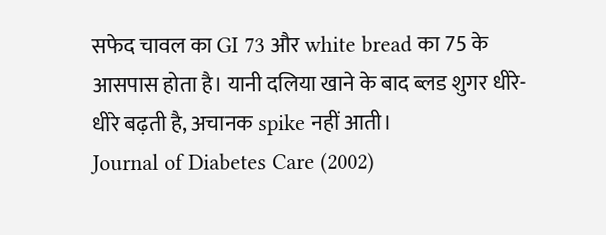सफेद चावल का GI 73 और white bread का 75 के आसपास होता है। यानी दलिया खाने के बाद ब्लड शुगर धीरे-धीरे बढ़ती है, अचानक spike नहीं आती।
Journal of Diabetes Care (2002)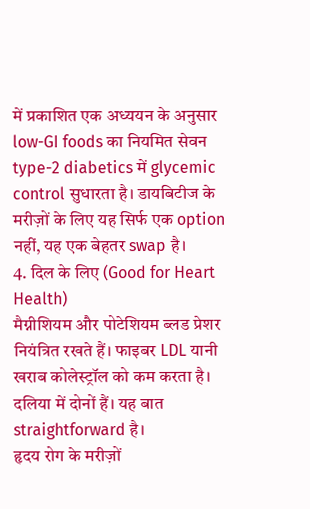में प्रकाशित एक अध्ययन के अनुसार low-GI foods का नियमित सेवन type-2 diabetics में glycemic control सुधारता है। डायबिटीज के मरीज़ों के लिए यह सिर्फ एक option नहीं, यह एक बेहतर swap है।
4. दिल के लिए (Good for Heart Health)
मैग्नीशियम और पोटेशियम ब्लड प्रेशर नियंत्रित रखते हैं। फाइबर LDL यानी खराब कोलेस्ट्रॉल को कम करता है। दलिया में दोनों हैं। यह बात straightforward है।
हृदय रोग के मरीज़ों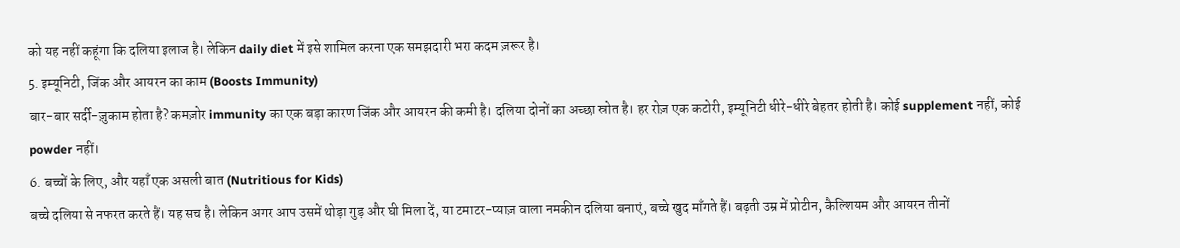को यह नहीं कहूंगा कि दलिया इलाज है। लेकिन daily diet में इसे शामिल करना एक समझदारी भरा कदम ज़रूर है।
5. इम्यूनिटी, जिंक और आयरन का काम (Boosts Immunity)
बार-बार सर्दी-ज़ुकाम होता है? कमज़ोर immunity का एक बड़ा कारण जिंक और आयरन की कमी है। दलिया दोनों का अच्छा स्रोत है। हर रोज़ एक कटोरी, इम्यूनिटी धीरे-धीरे बेहतर होती है। कोई supplement नहीं, कोई powder नहीं।
6. बच्चों के लिए, और यहाँ एक असली बात (Nutritious for Kids)
बच्चे दलिया से नफरत करते हैं। यह सच है। लेकिन अगर आप उसमें थोड़ा गुड़ और घी मिला दें, या टमाटर-प्याज़ वाला नमकीन दलिया बनाएं, बच्चे खुद माँगते हैं। बढ़ती उम्र में प्रोटीन, कैल्शियम और आयरन तीनों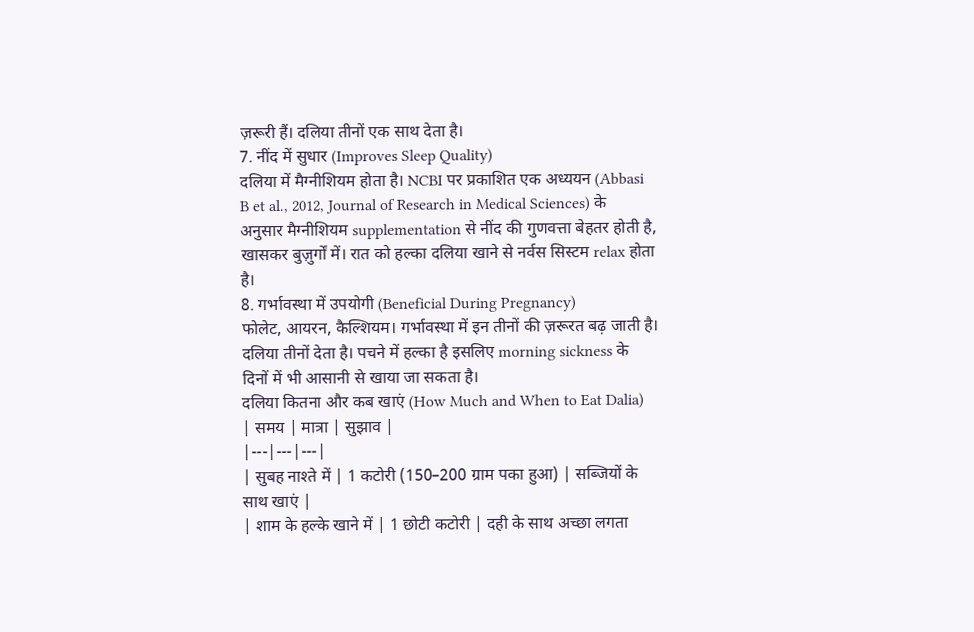ज़रूरी हैं। दलिया तीनों एक साथ देता है।
7. नींद में सुधार (Improves Sleep Quality)
दलिया में मैग्नीशियम होता है। NCBI पर प्रकाशित एक अध्ययन (Abbasi B et al., 2012, Journal of Research in Medical Sciences) के अनुसार मैग्नीशियम supplementation से नींद की गुणवत्ता बेहतर होती है, खासकर बुज़ुर्गों में। रात को हल्का दलिया खाने से नर्वस सिस्टम relax होता है।
8. गर्भावस्था में उपयोगी (Beneficial During Pregnancy)
फोलेट, आयरन, कैल्शियम। गर्भावस्था में इन तीनों की ज़रूरत बढ़ जाती है। दलिया तीनों देता है। पचने में हल्का है इसलिए morning sickness के दिनों में भी आसानी से खाया जा सकता है।
दलिया कितना और कब खाएं (How Much and When to Eat Dalia)
| समय | मात्रा | सुझाव |
|---|---|---|
| सुबह नाश्ते में | 1 कटोरी (150–200 ग्राम पका हुआ) | सब्जियों के साथ खाएं |
| शाम के हल्के खाने में | 1 छोटी कटोरी | दही के साथ अच्छा लगता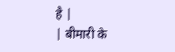है |
| बीमारी के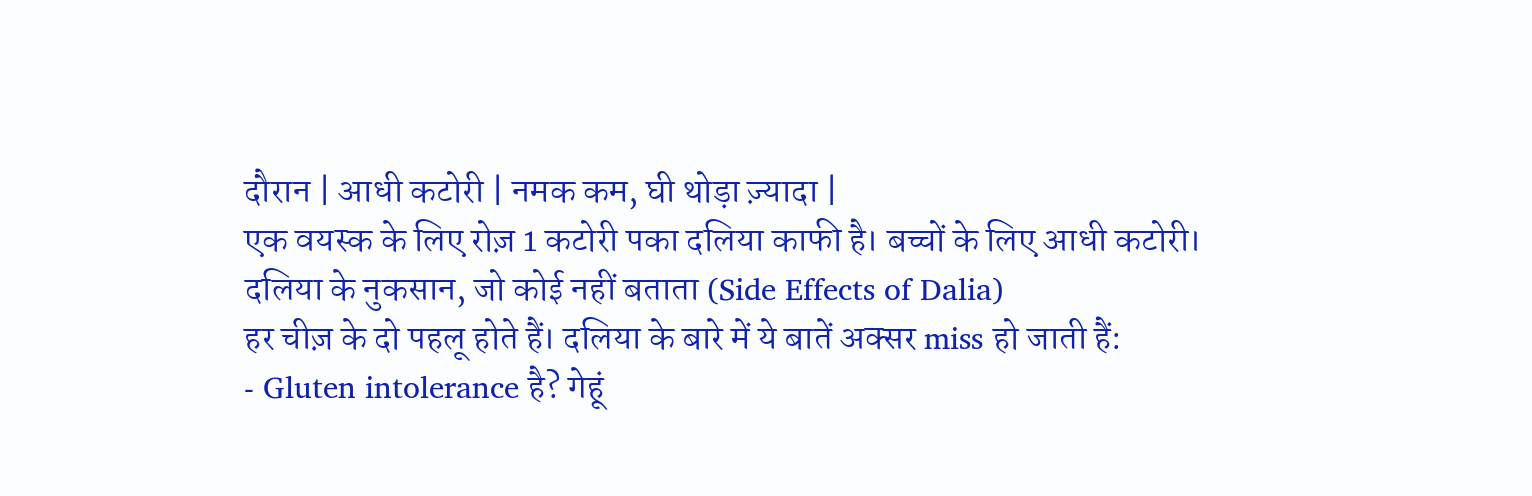दौरान | आधी कटोरी | नमक कम, घी थोड़ा ज़्यादा |
एक वयस्क के लिए रोज़ 1 कटोरी पका दलिया काफी है। बच्चों के लिए आधी कटोरी।
दलिया के नुकसान, जो कोई नहीं बताता (Side Effects of Dalia)
हर चीज़ के दो पहलू होते हैं। दलिया के बारे में ये बातें अक्सर miss हो जाती हैं:
- Gluten intolerance है? गेहूं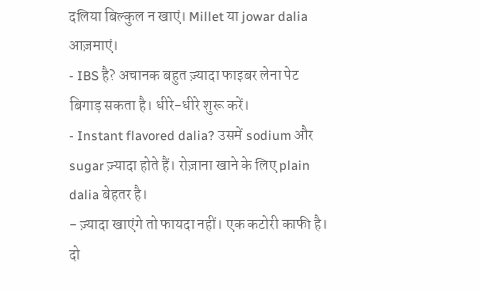दलिया बिल्कुल न खाएं। Millet या jowar dalia आज़माएं।
- IBS है? अचानक बहुत ज़्यादा फाइबर लेना पेट बिगाड़ सकता है। धीरे-धीरे शुरू करें।
- Instant flavored dalia? उसमें sodium और sugar ज़्यादा होते हैं। रोज़ाना खाने के लिए plain dalia बेहतर है।
- ज़्यादा खाएंगे तो फायदा नहीं। एक कटोरी काफी है। दो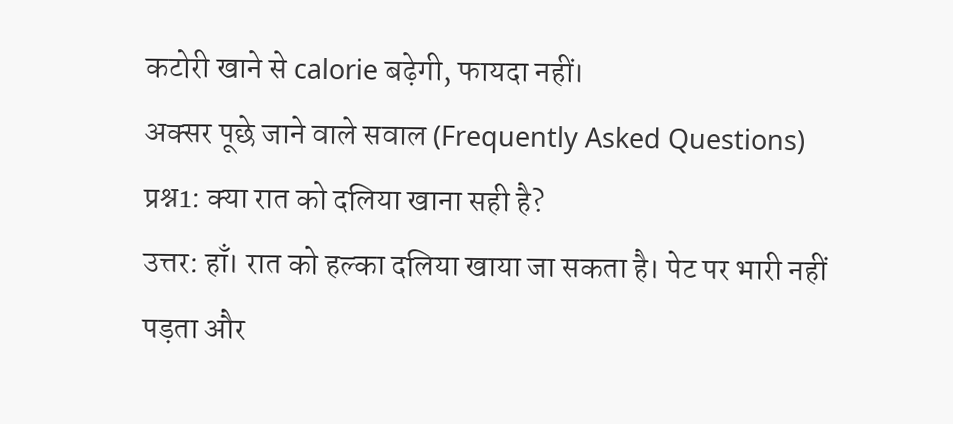कटोरी खाने से calorie बढ़ेगी, फायदा नहीं।
अक्सर पूछे जाने वाले सवाल (Frequently Asked Questions)
प्रश्न1: क्या रात को दलिया खाना सही है?
उत्तर: हाँ। रात को हल्का दलिया खाया जा सकता है। पेट पर भारी नहीं पड़ता और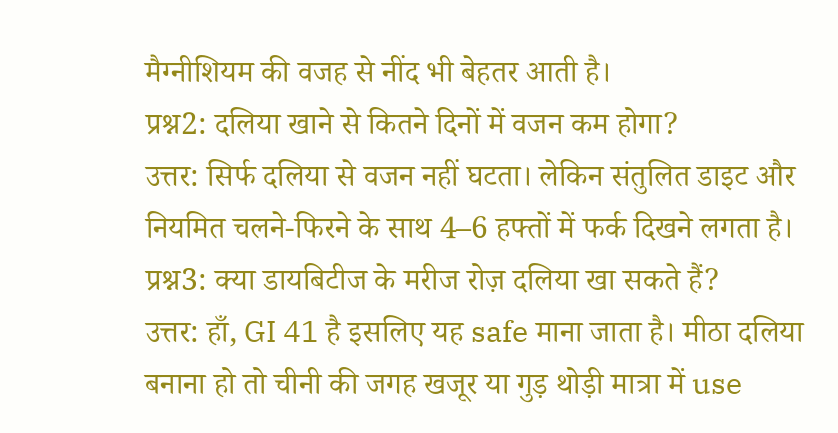मैग्नीशियम की वजह से नींद भी बेहतर आती है।
प्रश्न2: दलिया खाने से कितने दिनों में वजन कम होगा?
उत्तर: सिर्फ दलिया से वजन नहीं घटता। लेकिन संतुलित डाइट और नियमित चलने-फिरने के साथ 4–6 हफ्तों में फर्क दिखने लगता है।
प्रश्न3: क्या डायबिटीज के मरीज रोज़ दलिया खा सकते हैं?
उत्तर: हाँ, GI 41 है इसलिए यह safe माना जाता है। मीठा दलिया बनाना हो तो चीनी की जगह खजूर या गुड़ थोड़ी मात्रा में use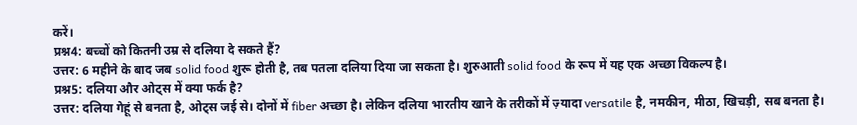करें।
प्रश्न4: बच्चों को कितनी उम्र से दलिया दे सकते हैं?
उत्तर: 6 महीने के बाद जब solid food शुरू होती है, तब पतला दलिया दिया जा सकता है। शुरुआती solid food के रूप में यह एक अच्छा विकल्प है।
प्रश्न5: दलिया और ओट्स में क्या फर्क है?
उत्तर: दलिया गेहूं से बनता है, ओट्स जई से। दोनों में fiber अच्छा है। लेकिन दलिया भारतीय खाने के तरीकों में ज़्यादा versatile है, नमकीन, मीठा, खिचड़ी, सब बनता है।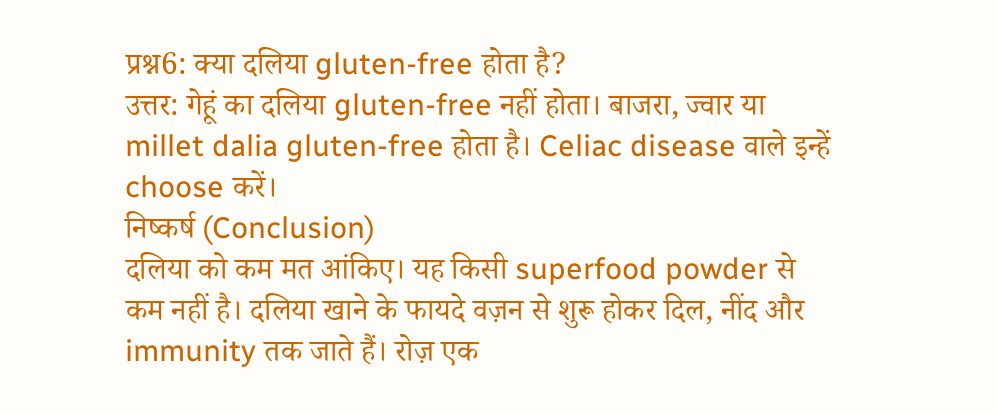प्रश्न6: क्या दलिया gluten-free होता है?
उत्तर: गेहूं का दलिया gluten-free नहीं होता। बाजरा, ज्वार या millet dalia gluten-free होता है। Celiac disease वाले इन्हें choose करें।
निष्कर्ष (Conclusion)
दलिया को कम मत आंकिए। यह किसी superfood powder से कम नहीं है। दलिया खाने के फायदे वज़न से शुरू होकर दिल, नींद और immunity तक जाते हैं। रोज़ एक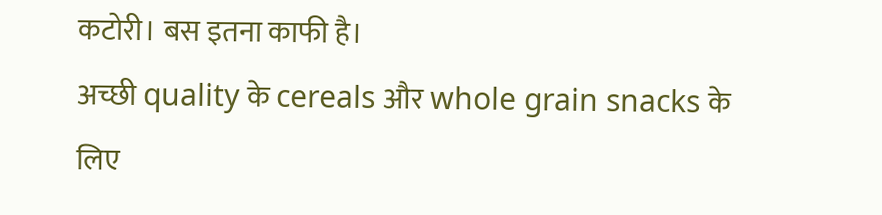कटोरी। बस इतना काफी है।
अच्छी quality के cereals और whole grain snacks के लिए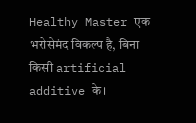Healthy Master एक भरोसेमंद विकल्प है, बिना किसी artificial additive के।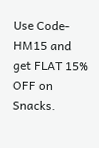Use Code- HM15 and get FLAT 15% OFF on Snacks.